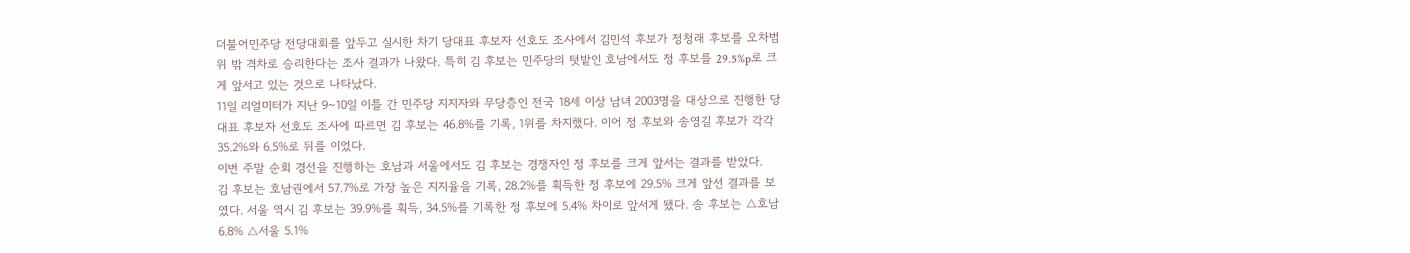더불어민주당 전당대회를 앞두고 실시한 차기 당대표 후보자 선호도 조사에서 김민석 후보가 정청래 후보를 오차범위 밖 격차로 승리한다는 조사 결과가 나왔다. 특히 김 후보는 민주당의 텃밭인 호남에서도 정 후보를 29.5%p로 크게 앞서고 있는 것으로 나타났다.
11일 리얼미터가 지난 9~10일 이틀 간 민주당 지지자와 무당층인 전국 18세 이상 남녀 2003명을 대상으로 진행한 당대표 후보자 선호도 조사에 따르면 김 후보는 46.8%를 기록, 1위를 차지했다. 이어 정 후보와 송영길 후보가 각각 35.2%와 6.5%로 뒤를 이었다.
이번 주말 순회 경선을 진행하는 호남과 서울에서도 김 후보는 경쟁자인 정 후보를 크게 앞서는 결과를 받았다.
김 후보는 호남권에서 57.7%로 가장 높은 지지율을 기록, 28.2%를 획득한 정 후보에 29.5% 크게 앞선 결과를 보였다. 서울 역시 김 후보는 39.9%를 획득, 34.5%를 기록한 정 후보에 5.4% 차이로 앞서게 됐다. 송 후보는 △호남 6.8% △서울 5.1%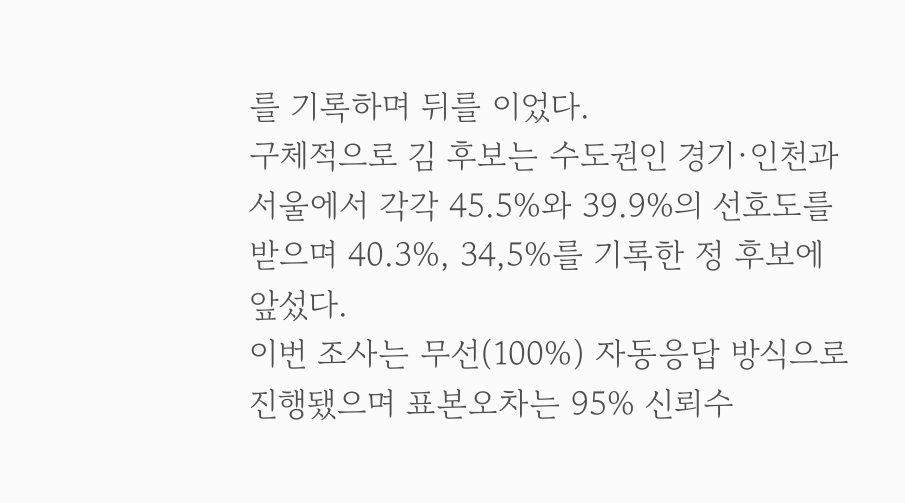를 기록하며 뒤를 이었다.
구체적으로 김 후보는 수도권인 경기·인천과 서울에서 각각 45.5%와 39.9%의 선호도를 받으며 40.3%, 34,5%를 기록한 정 후보에 앞섰다.
이번 조사는 무선(100%) 자동응답 방식으로 진행됐으며 표본오차는 95% 신뢰수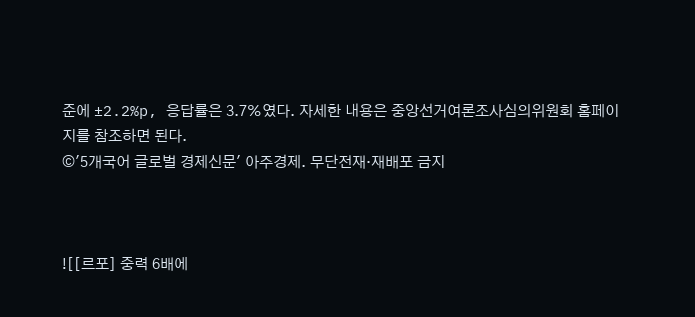준에 ±2.2%p, 응답률은 3.7%였다. 자세한 내용은 중앙선거여론조사심의위원회 홈페이지를 참조하면 된다.
©'5개국어 글로벌 경제신문' 아주경제. 무단전재·재배포 금지



![[르포] 중력 6배에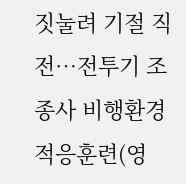짓눌려 기절 직전…전투기 조종사 비행환경 적응훈련(영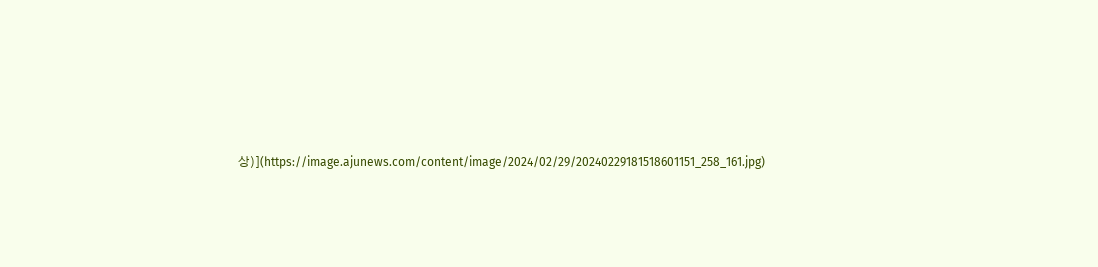상)](https://image.ajunews.com/content/image/2024/02/29/20240229181518601151_258_161.jpg)